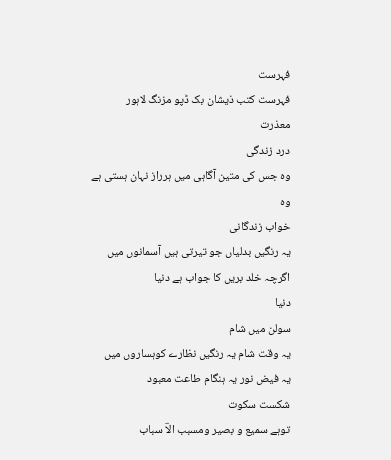فہرست
فہرست کتب ذیشان بک ڈپو مزنگ لاہور
معذرت
درد زندگی
وہ جس کی متین آگاہی میں ہرراز نہان ہستی ہے
وہ
خواب زندگانی
یہ رنگیں بدلیاں جو تیرتی ہیں آسمانوں میں
اگرچہ خلد بریں کا جواب ہے دنیا
دنیا
سولن میں شام
یہ وقت شام یہ رنگیں نظارے کوہساروں میں
یہ فیض نور یہ ہنگام طاعت معبود
شکست سکوت
توہے سمیع و بصیر ومسبب الاؔ سباب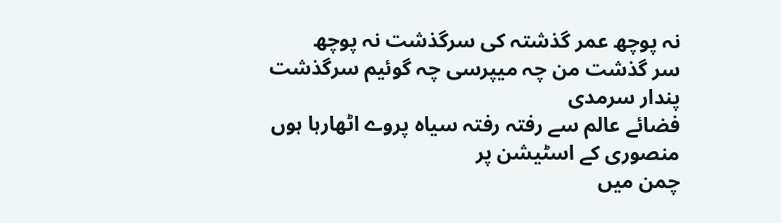نہ پوچھ عمر گذشتہ کی سرگذشت نہ پوچھ
سر گذشت من چہ میپرسی چہ گوئیم سرگذشت
پندار سرمدی
فضائے عالم سے رفتہ رفتہ سیاہ پروے اٹھارہا ہوں
منصوری کے اسٹیشن پر
چمن میں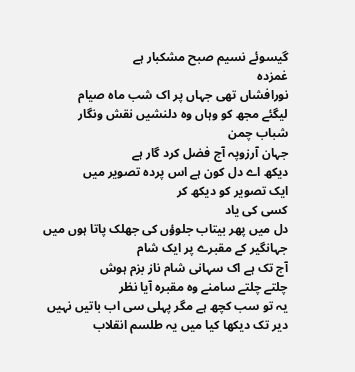گیسوئے نسیم صبح مشکبار ہے
غمزدہ
نورافشاں تھی جہاں پر اک شب ماہ صیام
لیگئے مجھ کو وہاں وہ دلنشیں نقش ونگار
شباب چمن
جہان آرزوپہ آج فضل کرد گار ہے
دیکھ اے دل کون ہے اس پردہ تصویر میں
ایک تصویر کو دیکھ کر
کسی کی یاد
دل میں پھر بیتاب جلوؤں کی جھلک پاتا ہوں میں
جہانگیر کے مقبرے پر ایک شام
آج تک ہے اک سہانی شام ناز بزم ہوش
چلتے چلتے سامنے وہ مقبرہ آیا نظر
یہ تو سب کچھ ہے مگر پہلی سی اب باتیں نہیں
دیر تک دیکھا کیا میں یہ طلسم انقلاب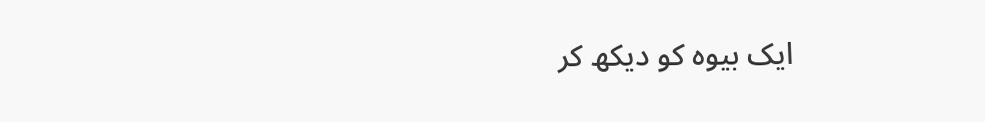ایک بیوہ کو دیکھ کر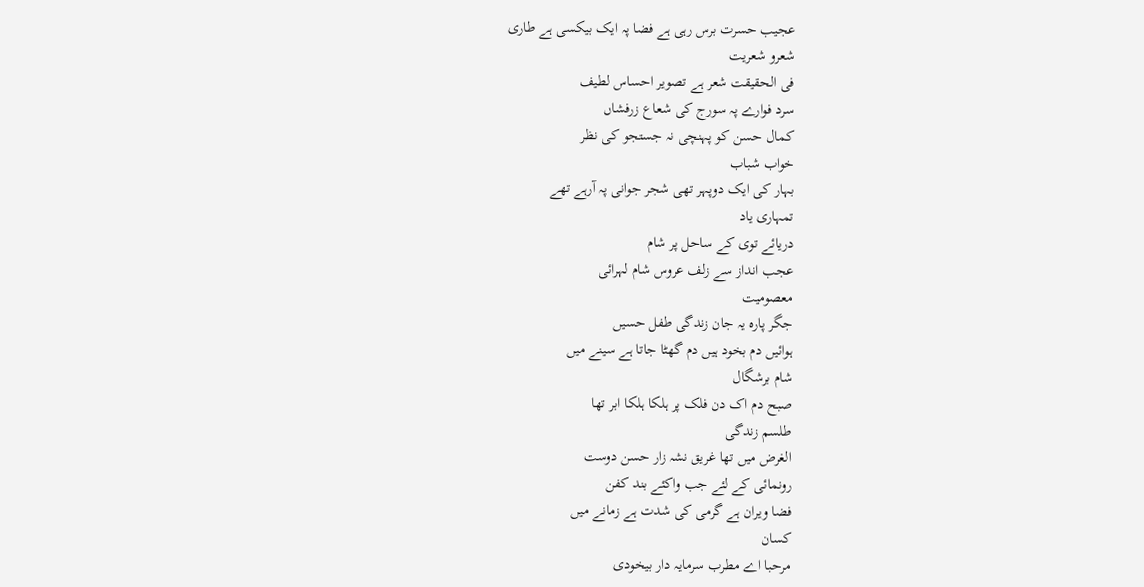عجیب حسرت برس رہی ہے فضا پہ ایک بیکسی ہے طاری
شعرو شعریت
فی الحقیقت شعر ہے تصویر احساس لطیف
سرد فوارے پہ سورج کی شعاع زرفشاں
کمال حسن کو پہنچی نہ جستجو کی نظر
خواب شباب
بہار کی ایک دوپہر تھی شجر جوانی پہ آرہے تھے
تمہاری یاد
دریائے توی کے ساحل پر شام
عجب انداز سے زلف عروس شام لہرائی
معصومیت
جگر پارہ یہ جان زندگی طفل حسیں
ہوائیں دم بخود ہیں دم گھٹا جاتا ہے سینے میں
شام برشگال
صبح دم اک دن فلک پر ہلکا ہلکا ابر تھا
طلسم زندگی
الغرض میں تھا غریق نشہ زار حسن دوست
رونمائی کے لئے جب واکئے بند کفن
فضا ویران ہے گرمی کی شدت ہے زمانے میں
کسان
مرحبا اے مطرب سرمایہ دار بیخودی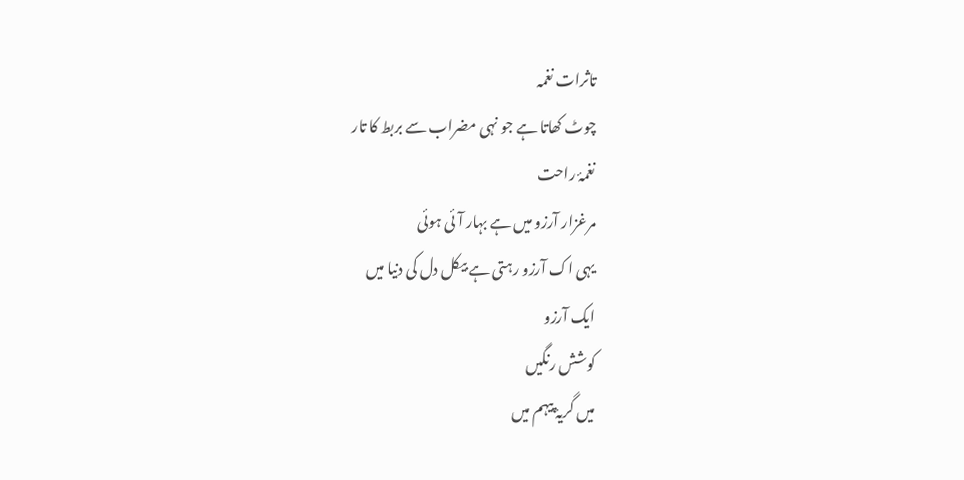تاثرات نغمہ
چوٹ کھاتا ہے جو نہی مضراب سے بربط کا تار
نغمۂ راحت
مرغزار آرزو میں ہے بہار آئی ہوئی
یہی اک آرزو رہتی ہے بیکل دل کی دنیا میں
ایک آرزو
کوشش رنگیں
میں گریۂ پیہم میں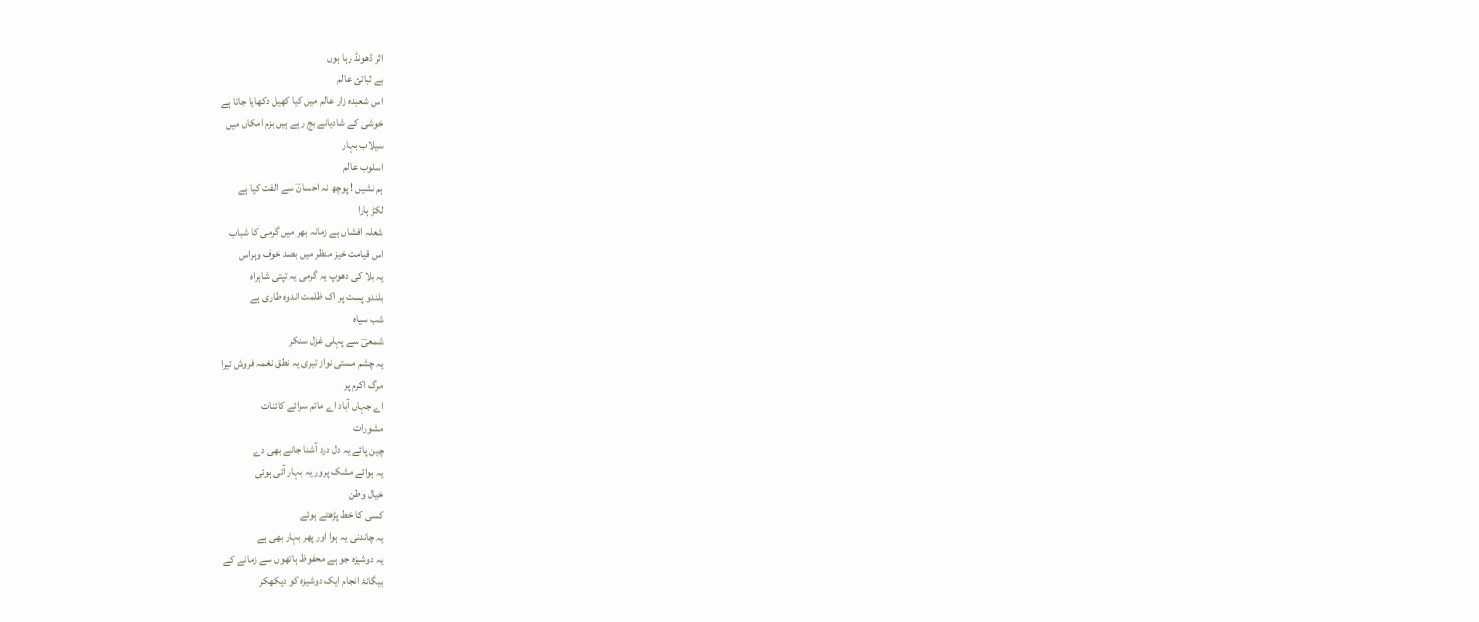اثر ڈھونڈ رہا ہوں
بے ثباتئ عالم
اس شعبدہ زار عالم میں کیا کھیل دکھایا جاتا ہے
خوشی کے شادیانے بج رہے ہیں بزم امکاں میں
سیلاب بہار
اسلوب عالم
ہم نشیں ! پوچھ نہ احسانؔ سے الفت کیا ہے
لکڑ ہارا
شعلہ افشاں ہے زمانہ بھر میں گرمی کا شباب
اس قیامت خیز منظر میں بصد خوف وہراس
یہ بلا کی دھوپ یہ گرمی یہ تپتی شاہراہ
بلندو پست پر اک ظلمت اندوہ طاری ہے
شب سیاہ
شمعیؔ سے پہلی غزل سنکر
یہ چشم مستی نواز تیری یہ نطق نغمہ فروش تیرا
مرگ اکرم پر
اے جہاں آباد اے ماتم سرائے کائنات
مشورات
چین پائے یہ دل درد آشنا جانے بھی دے
یہ ہوائے مشک پرور یہ بہار آئی ہوئی
خیال وطن
کسی کا خط پڑھتے ہوئے
یہ چاندنی یہ ہوا اور پھر بہار بھی ہے
یہ دوشیزہ جو ہے محفوظ ہاتھوں سے زمانے کے
بیگانۂ انجام ایک دوشیزہ کو دیکھکر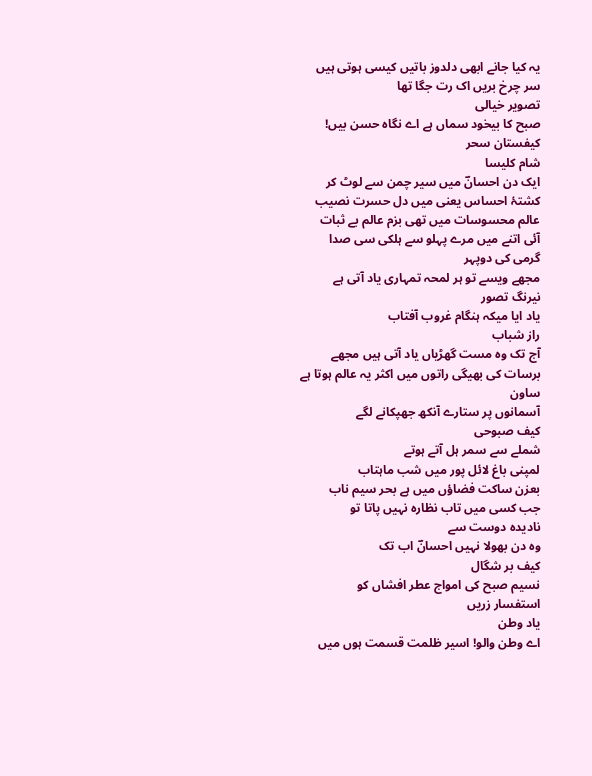یہ کیا جانے ابھی دلدوز باتیں کیسی ہوتی ہیں
سر چرخ بریں اک رت جگا تھا
تصویر خیالی
صبح کا بیخود سماں ہے اے نگاہ حسن بیں!
کیفستان سحر
شام کلیسا
ایک دن احسانؔ میں سیر چمن سے لوٹ کر
کشتۂ احساس یعنی میں دل حسرت نصیب
عالم محسوسات میں تھی بزم عالم بے ثبات
آئی اتنے میں مرے پہلو سے ہلکی سی صدا
گرمی کی دوپہر
مجھے ویسے تو ہر لمحہ تمہاری یاد آتی ہے
نیرنگ تصور
یاد ایا میکہ ہنگام غروب آفتاب
راز شباب
آج تک وہ مست گھڑیاں یاد آتی ہیں مجھے
برسات کی بھیگی راتوں میں اکثر یہ عالم ہوتا ہے
ساون
آسمانوں پر ستارے آنکھ جھپکانے لگے
کیف صبوحی
شملے سے سمر ہل آتے ہوتے
لمپنی باغ لائل پور میں شب ماہتاب
بعزن ساکت فضاؤں میں ہے بحر سیم ناب
جب کسی میں تاب نظارہ نہیں پاتا تو
نادیدہ دوست سے
وہ دن بھولا نہیں احسانؔ اب تک
کیف بر شگال
نسیم صبح کی امواج عطر افشاں کو
استفسار زریں
یاد وطن
اے وطن والو! اسیر ظلمت قسمت ہوں میں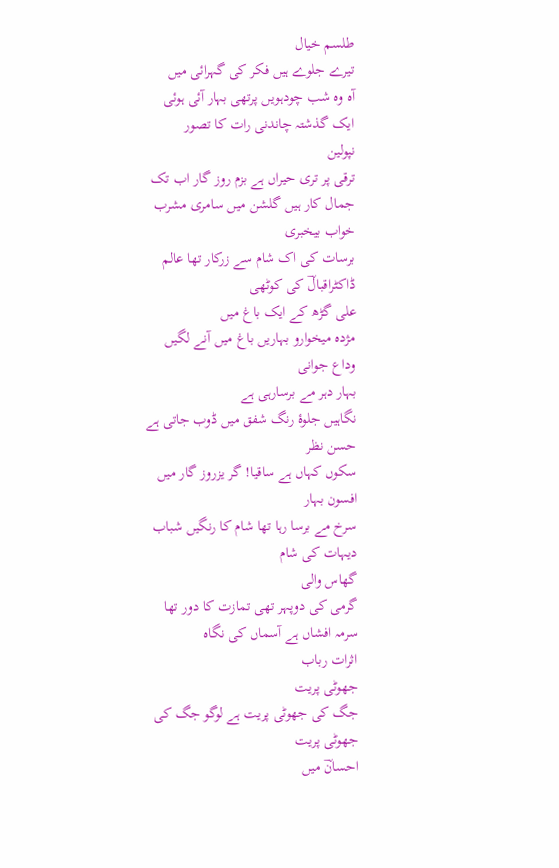طلسم خیال
تیرے جلوے ہیں فکر کی گہرائی میں
آہ وہ شب چودہویں پرتھی بہار آئی ہوئی
ایک گذشتہ چاندنی رات کا تصور
نپولین
ترقی پر تری حیراں ہے بزم روز گار اب تک
جمال کار ہیں گلشن میں سامری مشرب
خواب بیخبری
برسات کی اک شام سے زرکار تھا عالم
ڈاکٹراقبالؔ کی کوٹھی
علی گڑھ کے ایک باغ میں
مژدہ میخوارو بہاریں باغ میں آنے لگیں
وداع جوانی
بہار دہر مے برسارہی ہے
نگاہیں جلوۂ رنگ شفق میں ڈوب جاتی ہے
حسن نظر
سکوں کہاں ہے ساقیا! گر یزروز گار میں
افسون بہار
سرخ مے برسا رہا تھا شام کا رنگیں شباب
دیہات کی شام
گھاس والی
گرمی کی دوپہر تھی تمازت کا دور تھا
سرمہ افشاں ہے آسماں کی نگاہ
اثرات رباب
جھوٹی پریت
جگ کی جھوٹی پریت ہے لوگو جگ کی جھوٹی پریت
احسانؔ میں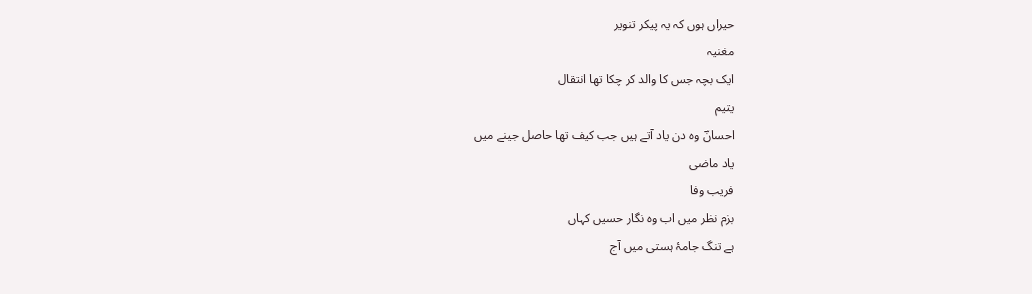حیراں ہوں کہ یہ پیکر تنویر
مغنیہ
ایک بچہ جس کا والد کر چکا تھا انتقال
یتیم
احسانؔ وہ دن یاد آتے ہیں جب کیف تھا حاصل جینے میں
یاد ماضی
فریب وفا
بزم نظر میں اب وہ نگار حسیں کہاں
ہے تنگ جامۂ ہستی میں آج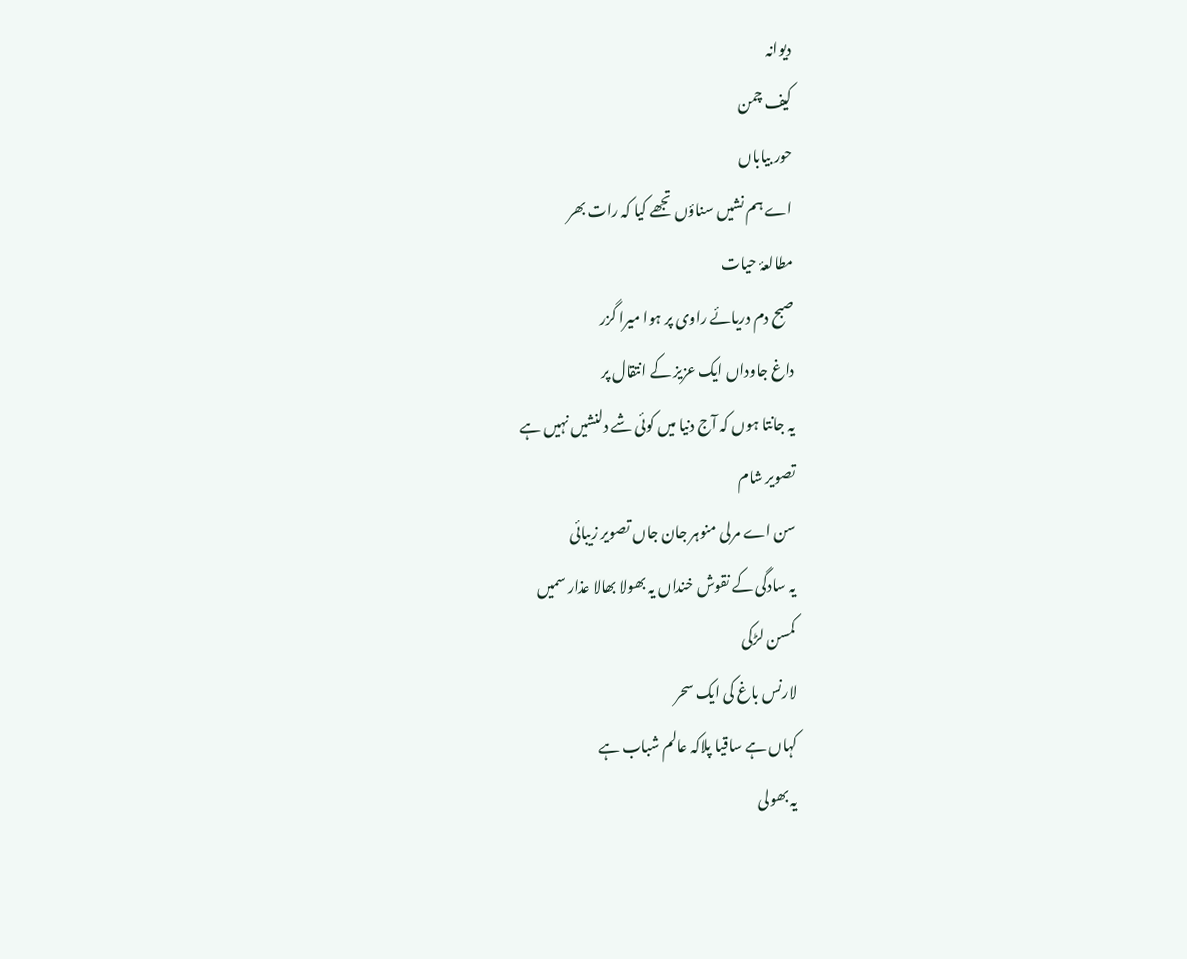دیوانہ
کیف چمن
حور بیاباں
اے ہم نشیں سناؤں تجھے کیا کہ رات بھر
مطالعۂ حیات
صبح دم دریائے راوی پر ہوا میرا گزر
داغ جاوداں ایک عزیز کے انتقال پر
یہ جانتا ہوں کہ آج دنیا میں کوئی شے دلنشیں نہیں ہے
تصویر شام
سن اے مرلی منوہر جان جاں تصویر زیبائی
یہ سادگی کے نقوش خنداں یہ بھولا بھالا عذار سمیں
کمسن لڑکی
لارنس باغ کی ایک سحر
کہاں ہے ساقیا پلاکہ عالم شباب ہے
یہ بھولی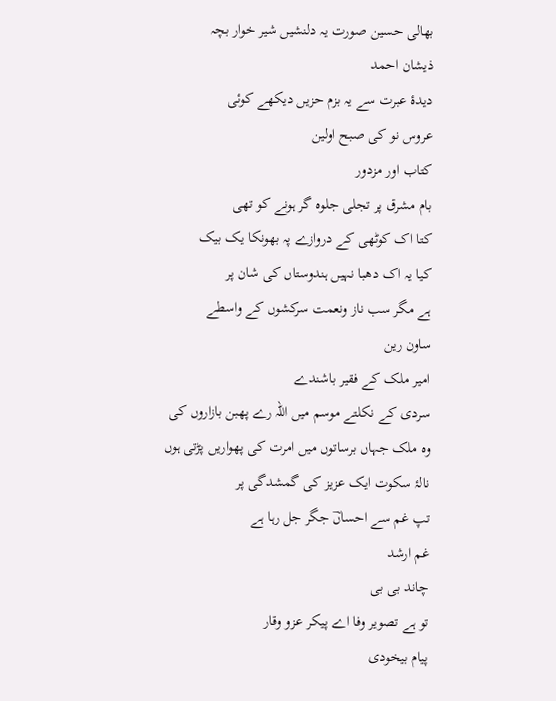بھالی حسین صورت یہ دلنشیں شیر خوار بچہ
ذیشان احمد
دیدۂ عبرت سے یہ بزم حزیں دیکھے کوئی
عروس نو کی صبح اولین
کتاب اور مزدور
بام مشرق پر تجلی جلوہ گر ہونے کو تھی
کتا اک کوٹھی کے دروازے پہ بھونکا یک بیک
کیا یہ اک دھبا نہیں ہندوستاں کی شان پر
ہے مگر سب ناز ونعمت سرکشوں کے واسطے
ساون رین
امیر ملک کے فقیر باشندے
سردی کے نکلتے موسم میں اللہ رے پھبن بازاروں کی
وہ ملک جہاں برساتوں میں امرت کی پھواریں پڑتی ہوں
نالۂ سکوت ایک عزیز کی گمشدگی پر
تپ غم سے احساںؔ جگر جل رہا ہے
غم ارشد
چاند بی بی
تو ہے تصویر وفا اے پیکر عزو وقار
پیام بیخودی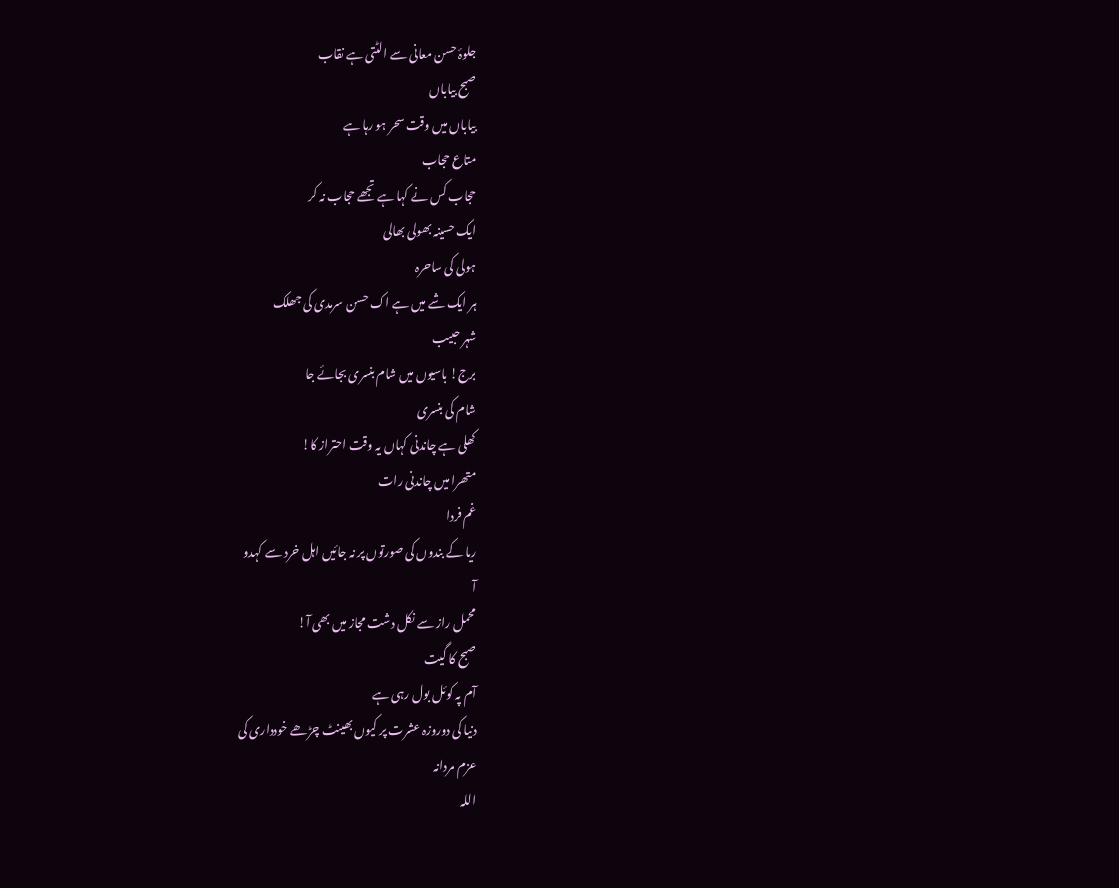جلوۂ حسن معانی سے الٹتی ہے نقاب
صبح بیاباں
بیاباں میں وقت سحر ہو رہا ہے
متاع حجاب
حجاب کس نے کہا ہے تجھے حجاب نہ کر
ایک حسینہ بھولی بھالی
ہولی کی ساحرہ
ہر ایک شے میں ہے اک حسن سرمدی کی جھلک
شہر حبیب
برج! باسیوں میں شام بنسری بجائے جا
شام کی بنسری
کھلی ہے چاندنی کہاں یہ وقت احتراز کا!
متھرا میں چاندنی رات
غم فردا
ریا کے بندوں کی صورتوں پر نہ جائیں اہل خرد سے کہدو
آ
محمل راز سے نکل دشت مجاز میں بھی آ!
صبح کا گیت
آم پہ کوئل بول رہی ہے
دنیا کی دوروزہ عشرت پر کیوں بھینٹ چڑھے خودداری کی
عزم مردانہ
اللہ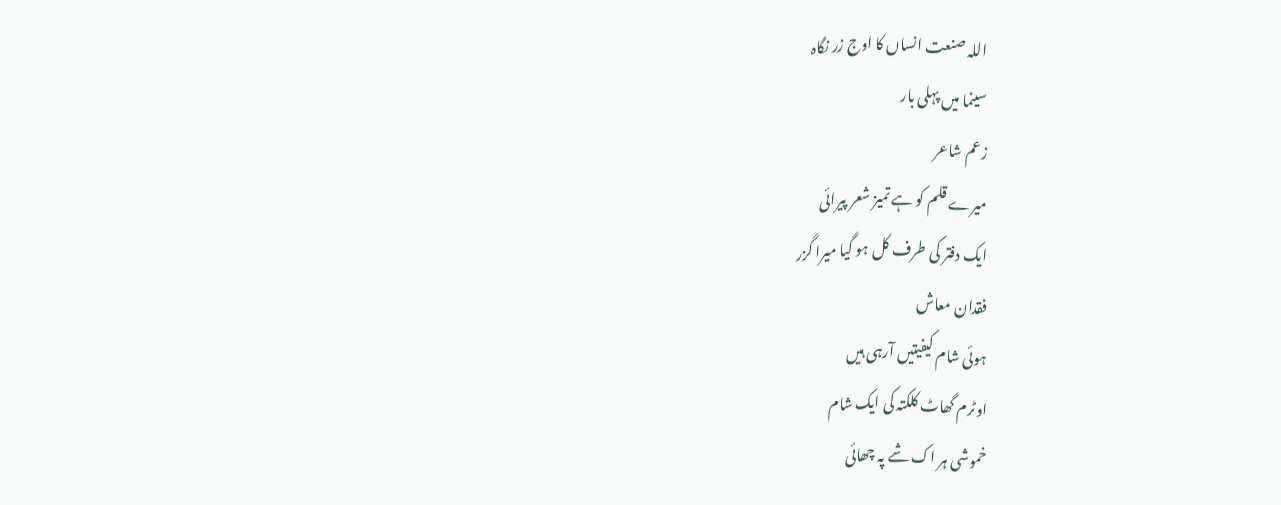اللہ صنعت انساں کا اوج زر نگاہ
سینما میں پہلی بار
زعم شاعر
میرے قلم کو ہے تمیز شعر پیرائی
ایک دفتر کی طرف کل ہو گیا میرا گزر
فقدان معاش
ہوئی شام کیفیتیں آرہی ہیں
اوٹرم گھاٹ کلکتہ کی ایک شام
خموشی ہر اک شے پہ چھائی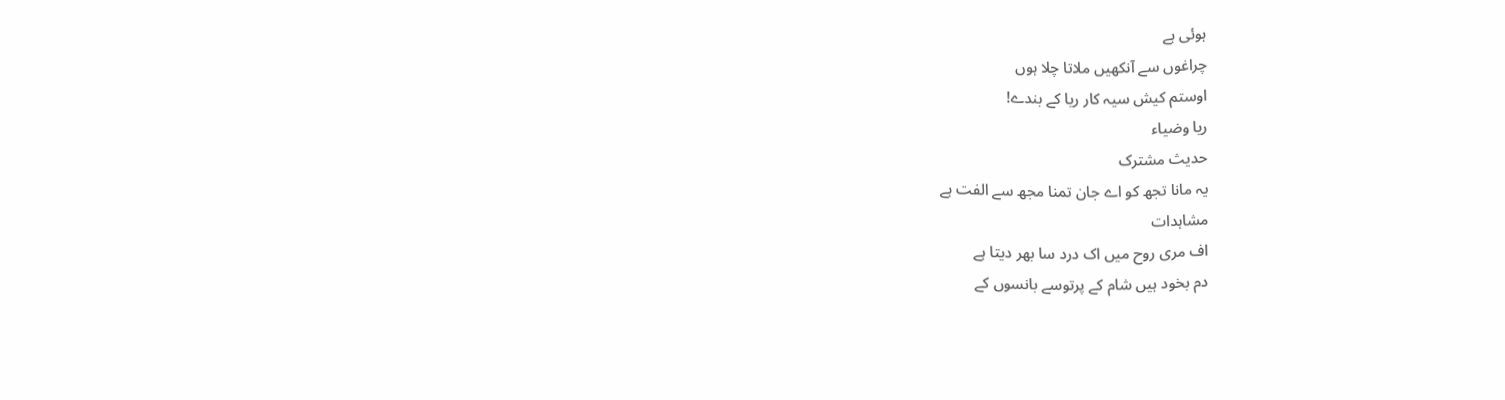ہوئی ہے
چراغوں سے آنکھیں ملاتا چلا ہوں
اوستم کیش سیہ کار ریا کے بندے!
ریا وضیاء
حدیث مشترک
یہ مانا تجھ کو اے جان تمنا مجھ سے الفت ہے
مشاہدات
اف مری روح میں اک درد سا بھر دیتا ہے
دم بخود ہیں شام کے پرتوسے بانسوں کے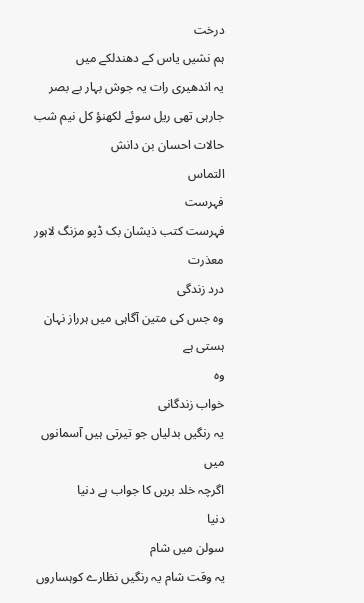درخت
ہم نشیں یاس کے دھندلکے میں
یہ اندھیری رات یہ جوش بہار بے بصر
جارہی تھی ریل سوئے لکھنؤ کل نیم شب
حالات احسان بن دانش
التماس
فہرست
فہرست کتب ذیشان بک ڈپو مزنگ لاہور
معذرت
درد زندگی
وہ جس کی متین آگاہی میں ہرراز نہان ہستی ہے
وہ
خواب زندگانی
یہ رنگیں بدلیاں جو تیرتی ہیں آسمانوں میں
اگرچہ خلد بریں کا جواب ہے دنیا
دنیا
سولن میں شام
یہ وقت شام یہ رنگیں نظارے کوہساروں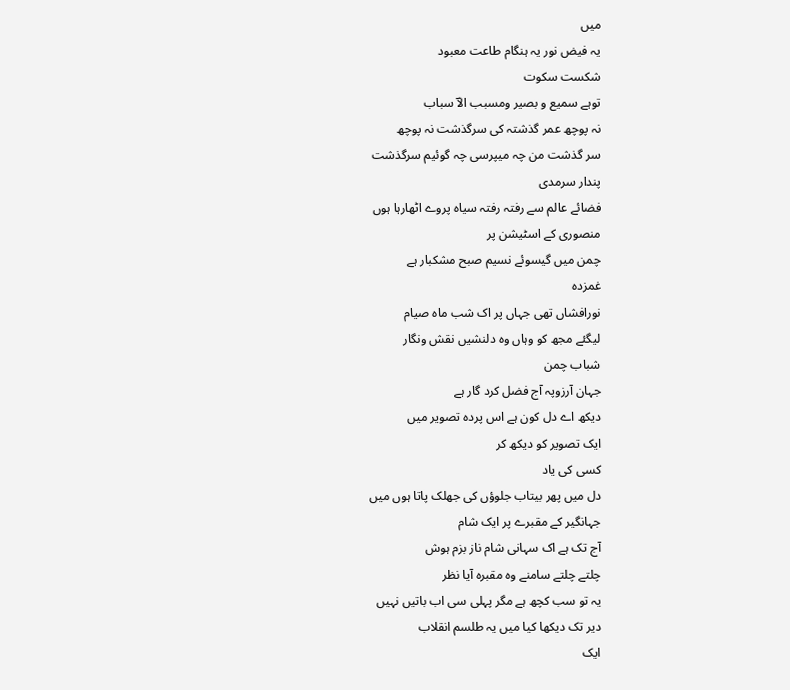میں
یہ فیض نور یہ ہنگام طاعت معبود
شکست سکوت
توہے سمیع و بصیر ومسبب الاؔ سباب
نہ پوچھ عمر گذشتہ کی سرگذشت نہ پوچھ
سر گذشت من چہ میپرسی چہ گوئیم سرگذشت
پندار سرمدی
فضائے عالم سے رفتہ رفتہ سیاہ پروے اٹھارہا ہوں
منصوری کے اسٹیشن پر
چمن میں گیسوئے نسیم صبح مشکبار ہے
غمزدہ
نورافشاں تھی جہاں پر اک شب ماہ صیام
لیگئے مجھ کو وہاں وہ دلنشیں نقش ونگار
شباب چمن
جہان آرزوپہ آج فضل کرد گار ہے
دیکھ اے دل کون ہے اس پردہ تصویر میں
ایک تصویر کو دیکھ کر
کسی کی یاد
دل میں پھر بیتاب جلوؤں کی جھلک پاتا ہوں میں
جہانگیر کے مقبرے پر ایک شام
آج تک ہے اک سہانی شام ناز بزم ہوش
چلتے چلتے سامنے وہ مقبرہ آیا نظر
یہ تو سب کچھ ہے مگر پہلی سی اب باتیں نہیں
دیر تک دیکھا کیا میں یہ طلسم انقلاب
ایک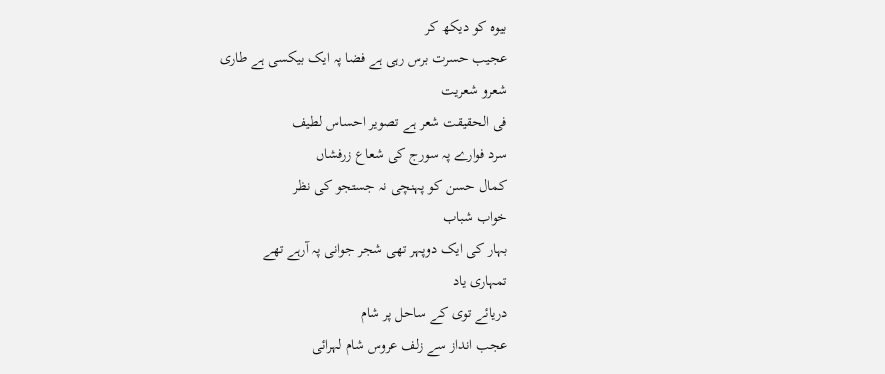بیوہ کو دیکھ کر
عجیب حسرت برس رہی ہے فضا پہ ایک بیکسی ہے طاری
شعرو شعریت
فی الحقیقت شعر ہے تصویر احساس لطیف
سرد فوارے پہ سورج کی شعاع زرفشاں
کمال حسن کو پہنچی نہ جستجو کی نظر
خواب شباب
بہار کی ایک دوپہر تھی شجر جوانی پہ آرہے تھے
تمہاری یاد
دریائے توی کے ساحل پر شام
عجب انداز سے زلف عروس شام لہرائی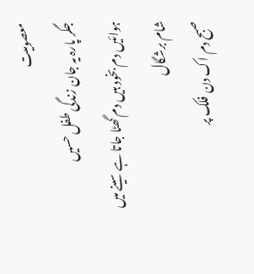معصومیت
جگر پارہ یہ جان زندگی طفل حسیں
ہوائیں دم بخود ہیں دم گھٹا جاتا ہے سینے میں
شام برشگال
صبح دم اک دن فلک پر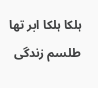ہلکا ہلکا ابر تھا
طلسم زندگی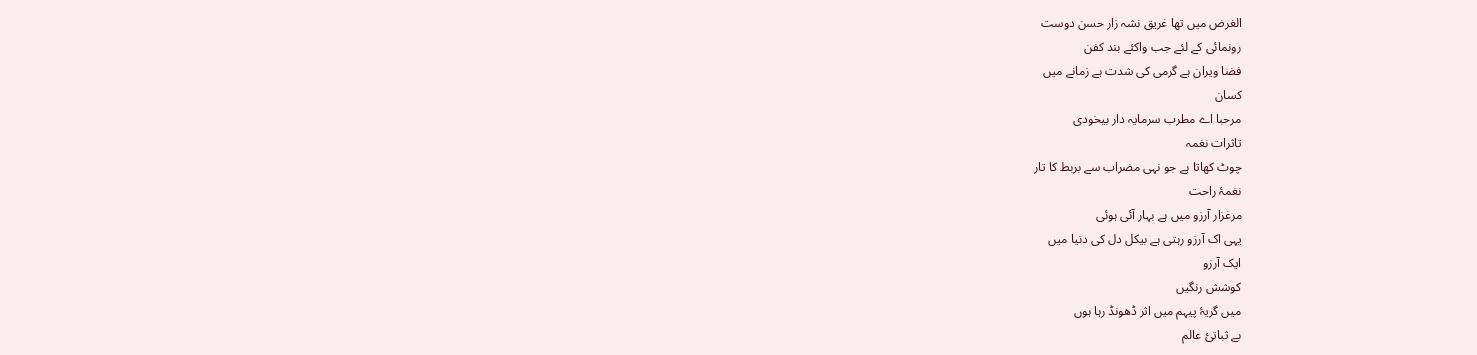الغرض میں تھا غریق نشہ زار حسن دوست
رونمائی کے لئے جب واکئے بند کفن
فضا ویران ہے گرمی کی شدت ہے زمانے میں
کسان
مرحبا اے مطرب سرمایہ دار بیخودی
تاثرات نغمہ
چوٹ کھاتا ہے جو نہی مضراب سے بربط کا تار
نغمۂ راحت
مرغزار آرزو میں ہے بہار آئی ہوئی
یہی اک آرزو رہتی ہے بیکل دل کی دنیا میں
ایک آرزو
کوشش رنگیں
میں گریۂ پیہم میں اثر ڈھونڈ رہا ہوں
بے ثباتئ عالم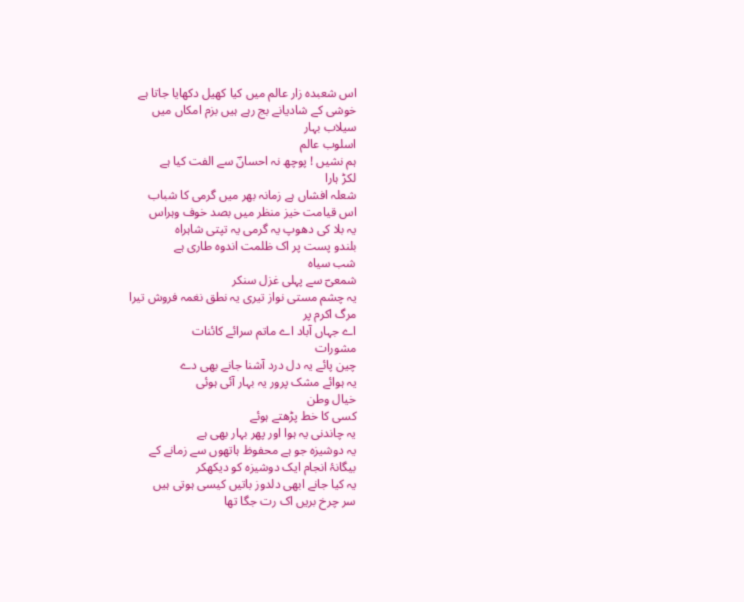اس شعبدہ زار عالم میں کیا کھیل دکھایا جاتا ہے
خوشی کے شادیانے بج رہے ہیں بزم امکاں میں
سیلاب بہار
اسلوب عالم
ہم نشیں ! پوچھ نہ احسانؔ سے الفت کیا ہے
لکڑ ہارا
شعلہ افشاں ہے زمانہ بھر میں گرمی کا شباب
اس قیامت خیز منظر میں بصد خوف وہراس
یہ بلا کی دھوپ یہ گرمی یہ تپتی شاہراہ
بلندو پست پر اک ظلمت اندوہ طاری ہے
شب سیاہ
شمعیؔ سے پہلی غزل سنکر
یہ چشم مستی نواز تیری یہ نطق نغمہ فروش تیرا
مرگ اکرم پر
اے جہاں آباد اے ماتم سرائے کائنات
مشورات
چین پائے یہ دل درد آشنا جانے بھی دے
یہ ہوائے مشک پرور یہ بہار آئی ہوئی
خیال وطن
کسی کا خط پڑھتے ہوئے
یہ چاندنی یہ ہوا اور پھر بہار بھی ہے
یہ دوشیزہ جو ہے محفوظ ہاتھوں سے زمانے کے
بیگانۂ انجام ایک دوشیزہ کو دیکھکر
یہ کیا جانے ابھی دلدوز باتیں کیسی ہوتی ہیں
سر چرخ بریں اک رت جگا تھا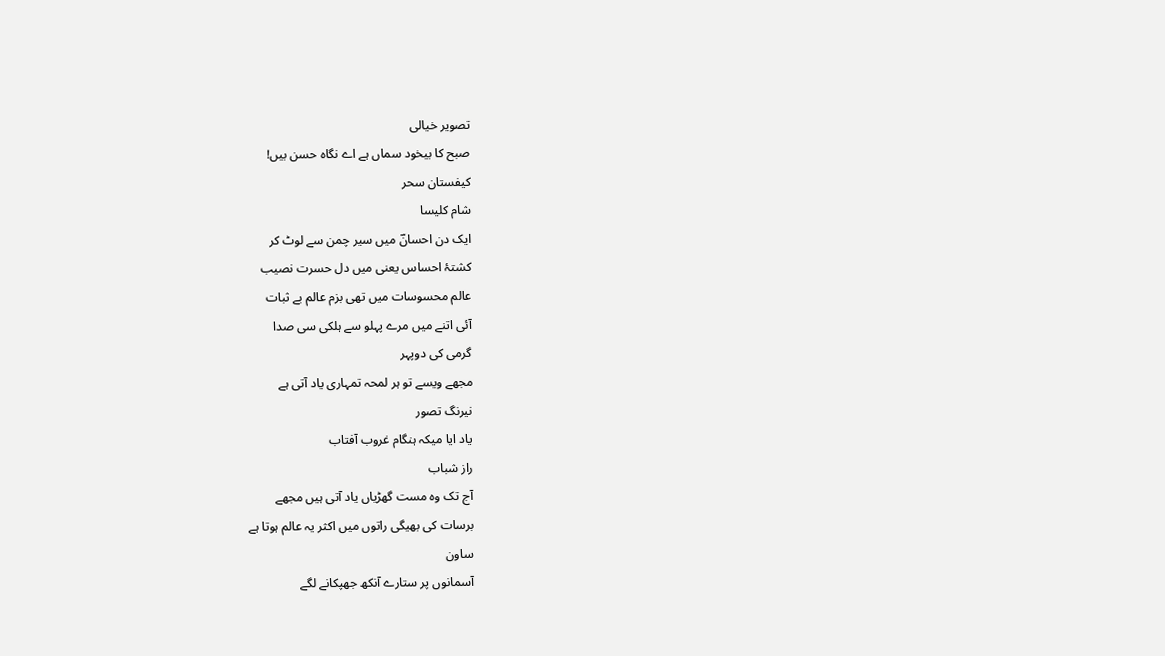تصویر خیالی
صبح کا بیخود سماں ہے اے نگاہ حسن بیں!
کیفستان سحر
شام کلیسا
ایک دن احسانؔ میں سیر چمن سے لوٹ کر
کشتۂ احساس یعنی میں دل حسرت نصیب
عالم محسوسات میں تھی بزم عالم بے ثبات
آئی اتنے میں مرے پہلو سے ہلکی سی صدا
گرمی کی دوپہر
مجھے ویسے تو ہر لمحہ تمہاری یاد آتی ہے
نیرنگ تصور
یاد ایا میکہ ہنگام غروب آفتاب
راز شباب
آج تک وہ مست گھڑیاں یاد آتی ہیں مجھے
برسات کی بھیگی راتوں میں اکثر یہ عالم ہوتا ہے
ساون
آسمانوں پر ستارے آنکھ جھپکانے لگے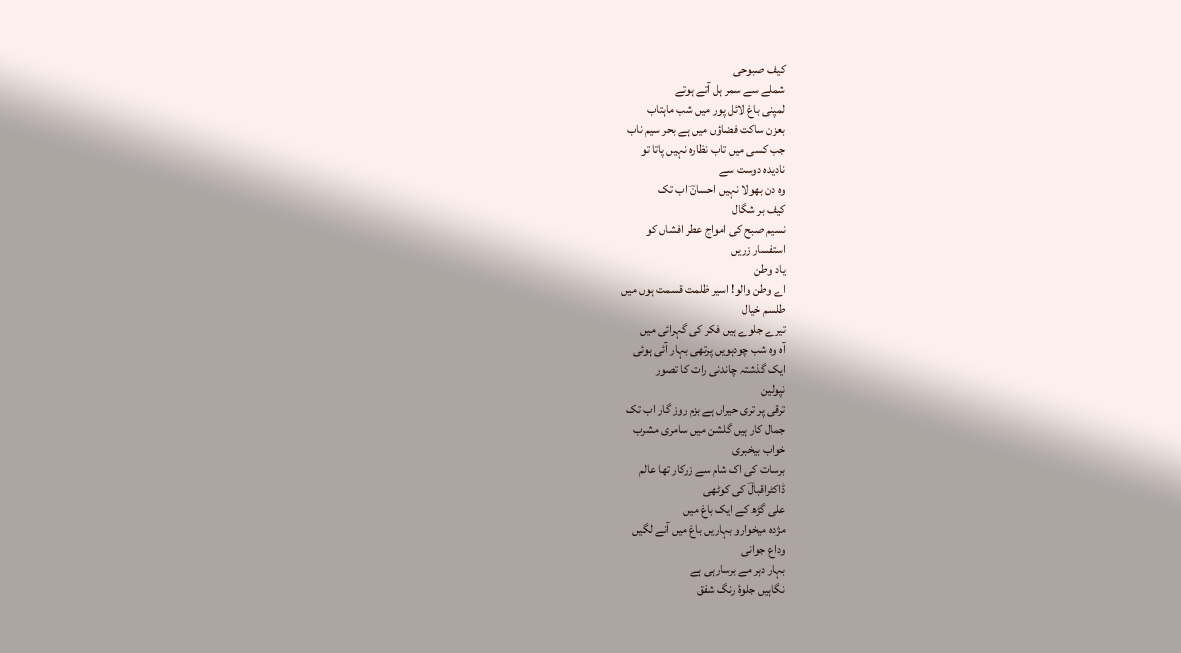کیف صبوحی
شملے سے سمر ہل آتے ہوتے
لمپنی باغ لائل پور میں شب ماہتاب
بعزن ساکت فضاؤں میں ہے بحر سیم ناب
جب کسی میں تاب نظارہ نہیں پاتا تو
نادیدہ دوست سے
وہ دن بھولا نہیں احسانؔ اب تک
کیف بر شگال
نسیم صبح کی امواج عطر افشاں کو
استفسار زریں
یاد وطن
اے وطن والو! اسیر ظلمت قسمت ہوں میں
طلسم خیال
تیرے جلوے ہیں فکر کی گہرائی میں
آہ وہ شب چودہویں پرتھی بہار آئی ہوئی
ایک گذشتہ چاندنی رات کا تصور
نپولین
ترقی پر تری حیراں ہے بزم روز گار اب تک
جمال کار ہیں گلشن میں سامری مشرب
خواب بیخبری
برسات کی اک شام سے زرکار تھا عالم
ڈاکٹراقبالؔ کی کوٹھی
علی گڑھ کے ایک باغ میں
مژدہ میخوارو بہاریں باغ میں آنے لگیں
وداع جوانی
بہار دہر مے برسارہی ہے
نگاہیں جلوۂ رنگ شفق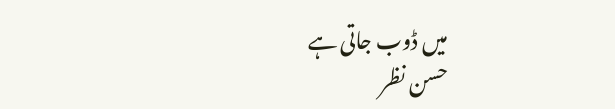میں ڈوب جاتی ہے
حسن نظر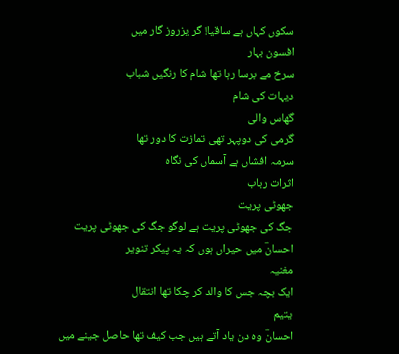سکوں کہاں ہے ساقیا! گر یزروز گار میں
افسون بہار
سرخ مے برسا رہا تھا شام کا رنگیں شباب
دیہات کی شام
گھاس والی
گرمی کی دوپہر تھی تمازت کا دور تھا
سرمہ افشاں ہے آسماں کی نگاہ
اثرات رباب
جھوٹی پریت
جگ کی جھوٹی پریت ہے لوگو جگ کی جھوٹی پریت
احسانؔ میں حیراں ہوں کہ یہ پیکر تنویر
مغنیہ
ایک بچہ جس کا والد کر چکا تھا انتقال
یتیم
احسانؔ وہ دن یاد آتے ہیں جب کیف تھا حاصل جینے میں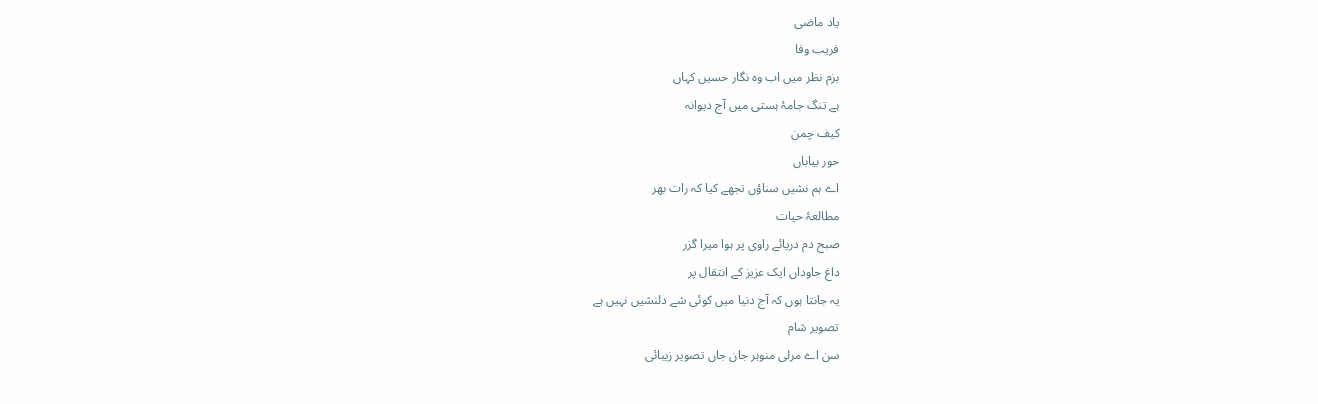یاد ماضی
فریب وفا
بزم نظر میں اب وہ نگار حسیں کہاں
ہے تنگ جامۂ ہستی میں آج دیوانہ
کیف چمن
حور بیاباں
اے ہم نشیں سناؤں تجھے کیا کہ رات بھر
مطالعۂ حیات
صبح دم دریائے راوی پر ہوا میرا گزر
داغ جاوداں ایک عزیز کے انتقال پر
یہ جانتا ہوں کہ آج دنیا میں کوئی شے دلنشیں نہیں ہے
تصویر شام
سن اے مرلی منوہر جان جاں تصویر زیبائی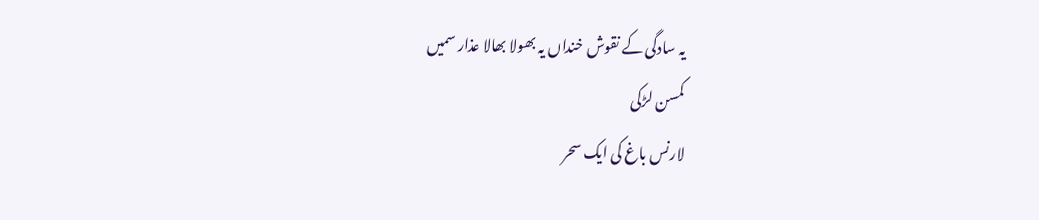یہ سادگی کے نقوش خنداں یہ بھولا بھالا عذار سمیں
کمسن لڑکی
لارنس باغ کی ایک سحر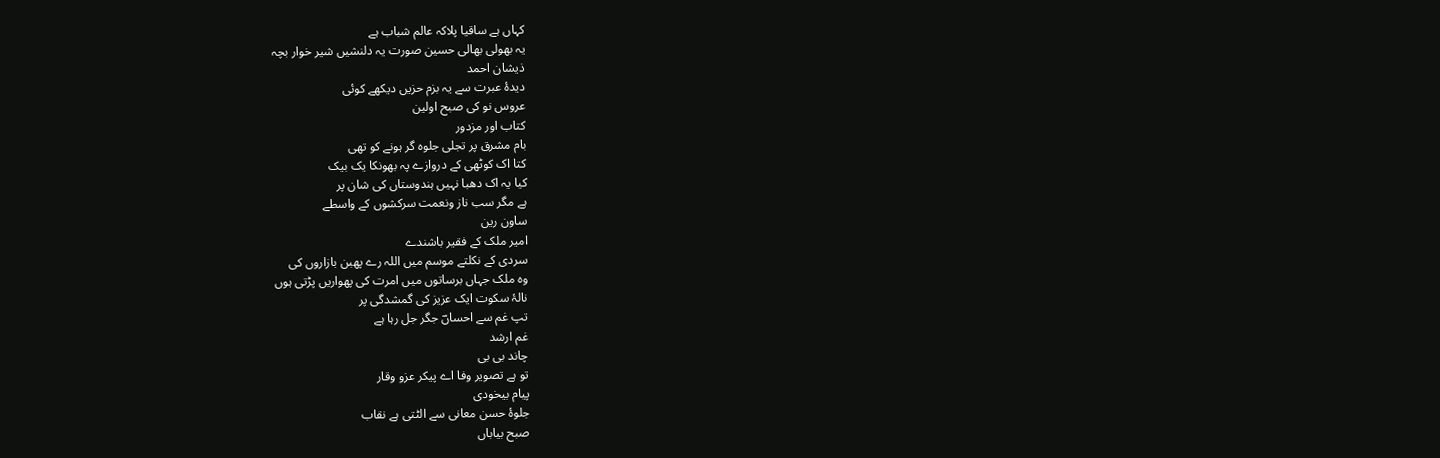کہاں ہے ساقیا پلاکہ عالم شباب ہے
یہ بھولی بھالی حسین صورت یہ دلنشیں شیر خوار بچہ
ذیشان احمد
دیدۂ عبرت سے یہ بزم حزیں دیکھے کوئی
عروس نو کی صبح اولین
کتاب اور مزدور
بام مشرق پر تجلی جلوہ گر ہونے کو تھی
کتا اک کوٹھی کے دروازے پہ بھونکا یک بیک
کیا یہ اک دھبا نہیں ہندوستاں کی شان پر
ہے مگر سب ناز ونعمت سرکشوں کے واسطے
ساون رین
امیر ملک کے فقیر باشندے
سردی کے نکلتے موسم میں اللہ رے پھبن بازاروں کی
وہ ملک جہاں برساتوں میں امرت کی پھواریں پڑتی ہوں
نالۂ سکوت ایک عزیز کی گمشدگی پر
تپ غم سے احساںؔ جگر جل رہا ہے
غم ارشد
چاند بی بی
تو ہے تصویر وفا اے پیکر عزو وقار
پیام بیخودی
جلوۂ حسن معانی سے الٹتی ہے نقاب
صبح بیاباں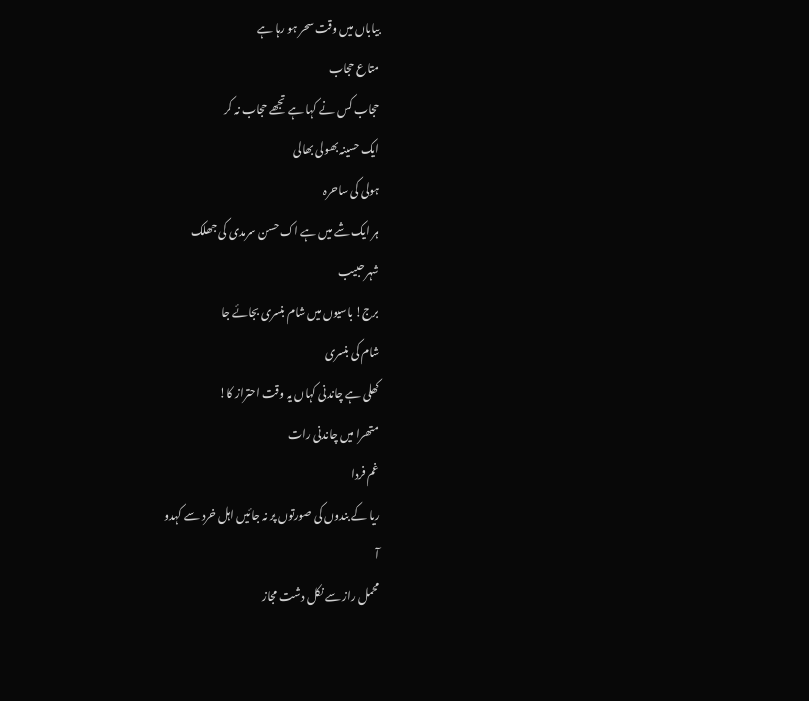بیاباں میں وقت سحر ہو رہا ہے
متاع حجاب
حجاب کس نے کہا ہے تجھے حجاب نہ کر
ایک حسینہ بھولی بھالی
ہولی کی ساحرہ
ہر ایک شے میں ہے اک حسن سرمدی کی جھلک
شہر حبیب
برج! باسیوں میں شام بنسری بجائے جا
شام کی بنسری
کھلی ہے چاندنی کہاں یہ وقت احتراز کا!
متھرا میں چاندنی رات
غم فردا
ریا کے بندوں کی صورتوں پر نہ جائیں اہل خرد سے کہدو
آ
محمل راز سے نکل دشت مجاز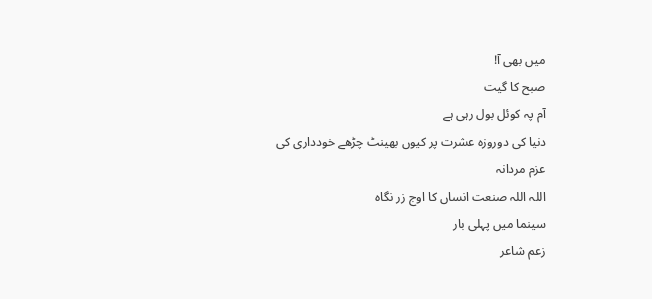میں بھی آ!
صبح کا گیت
آم پہ کوئل بول رہی ہے
دنیا کی دوروزہ عشرت پر کیوں بھینٹ چڑھے خودداری کی
عزم مردانہ
اللہ اللہ صنعت انساں کا اوج زر نگاہ
سینما میں پہلی بار
زعم شاعر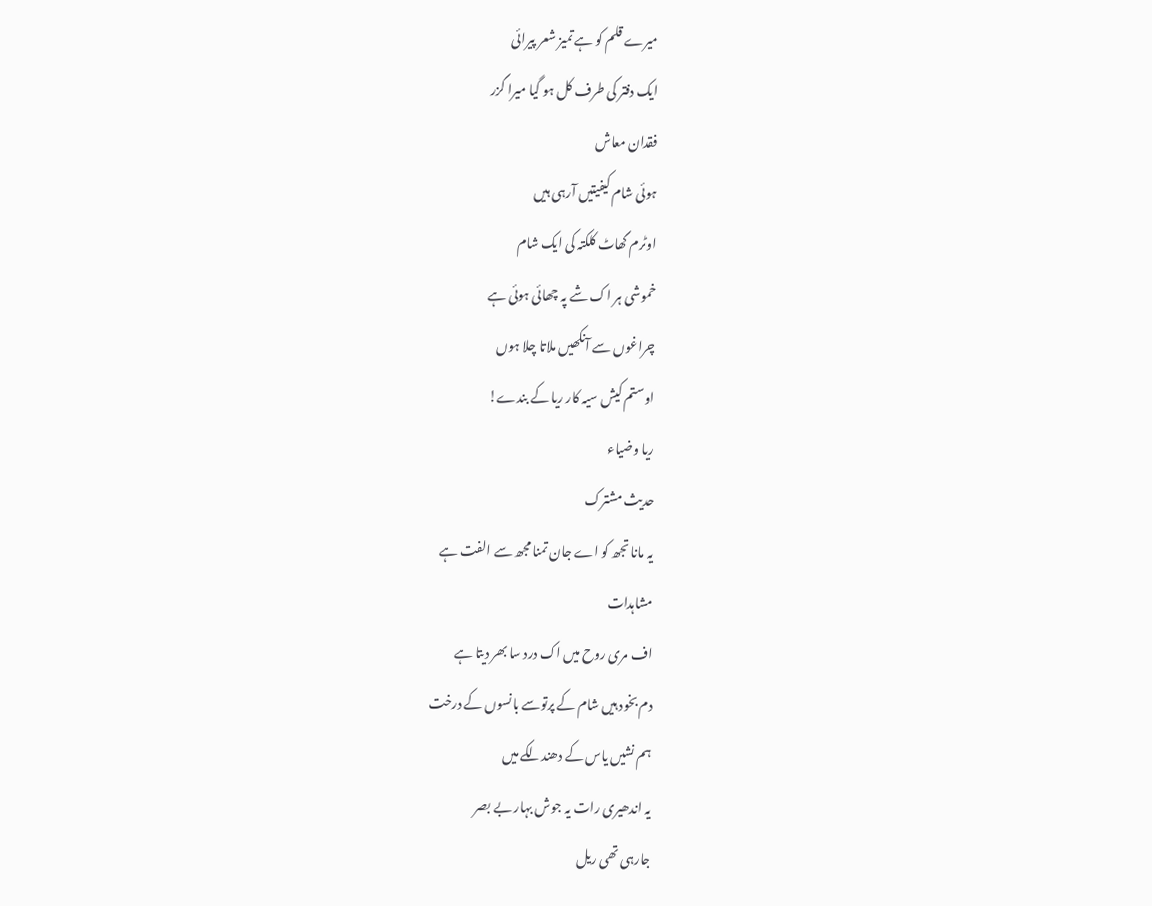میرے قلم کو ہے تمیز شعر پیرائی
ایک دفتر کی طرف کل ہو گیا میرا گزر
فقدان معاش
ہوئی شام کیفیتیں آرہی ہیں
اوٹرم گھاٹ کلکتہ کی ایک شام
خموشی ہر اک شے پہ چھائی ہوئی ہے
چراغوں سے آنکھیں ملاتا چلا ہوں
اوستم کیش سیہ کار ریا کے بندے!
ریا وضیاء
حدیث مشترک
یہ مانا تجھ کو اے جان تمنا مجھ سے الفت ہے
مشاہدات
اف مری روح میں اک درد سا بھر دیتا ہے
دم بخود ہیں شام کے پرتوسے بانسوں کے درخت
ہم نشیں یاس کے دھندلکے میں
یہ اندھیری رات یہ جوش بہار بے بصر
جارہی تھی ریل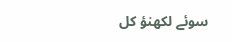سوئے لکھنؤ کل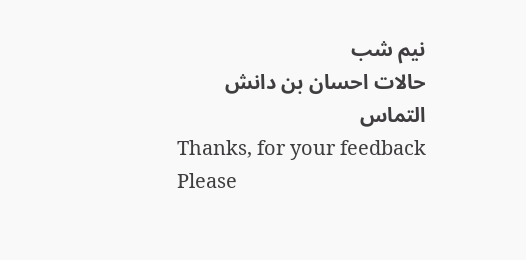نیم شب
حالات احسان بن دانش
التماس
Thanks, for your feedback
Please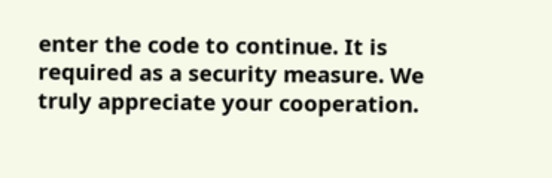enter the code to continue. It is required as a security measure. We truly appreciate your cooperation.